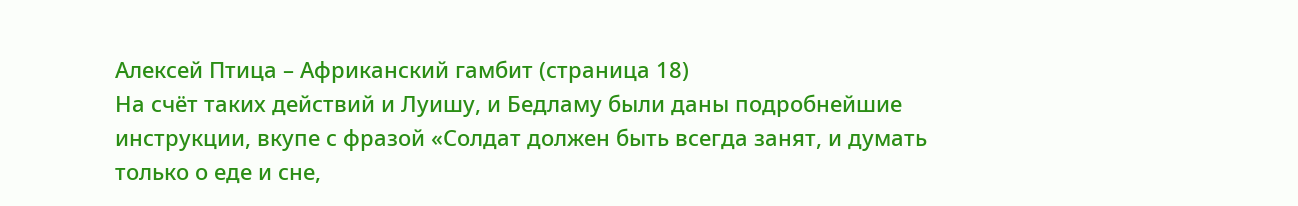Алексей Птица – Африканский гамбит (страница 18)
На счёт таких действий и Луишу, и Бедламу были даны подробнейшие инструкции, вкупе с фразой «Солдат должен быть всегда занят, и думать только о еде и сне,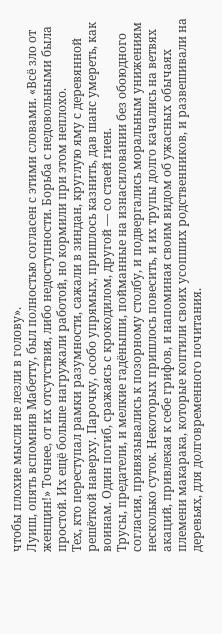чтобы плохие мысли не лезли в голову».
Луиш, опять вспомнив Мабетту, был полностью согласен с этими словами. «Всё зло от женщин!» Точнее, от их отсутствия, либо недоступности. Борьба с недовольными была простой. Их ещё больше нагружали работой, но кормили при этом неплохо.
Тех, кто переступал рамки разумности, сажали в зиндан, круглую яму с деревянной решёткой наверху. Парочку, особо упрямых, пришлось казнить, дав шанс умереть, как воинам. Один погиб, сражаясь с крокодилом, другой — со стаей гиен.
Трусы, предатели, и мелкие гадёныши, пойманные на изнасиловании без обоюдного согласия, привязывались к позорному столбу, и подвергались моральным унижениям несколько суток. Некоторых пришлось повесить, и их трупы долго качались на ветвях акаций, привлекая к себе грифов, и напоминая своим видом об ужасных обычаях племени макарака, которые коптили своих усопших родственников, и развешивали на деревьях, для долговременного почитания.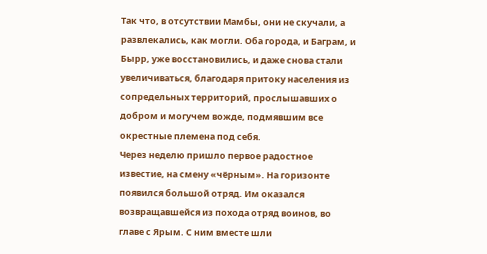Так что, в отсутствии Мамбы, они не скучали, а развлекались, как могли. Оба города, и Баграм, и Бырр, уже восстановились, и даже снова стали увеличиваться, благодаря притоку населения из сопредельных территорий, прослышавших о добром и могучем вожде, подмявшим все окрестные племена под себя.
Через неделю пришло первое радостное известие, на смену «чёрным». На горизонте появился большой отряд. Им оказался возвращавшейся из похода отряд воинов, во главе с Ярым. С ним вместе шли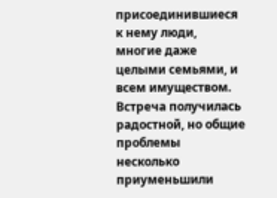присоединившиеся к нему люди, многие даже целыми семьями, и всем имуществом.
Встреча получилась радостной, но общие проблемы несколько приуменьшили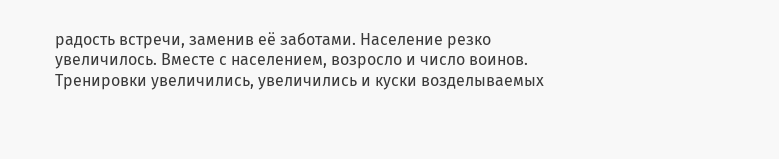радость встречи, заменив её заботами. Население резко увеличилось. Вместе с населением, возросло и число воинов. Тренировки увеличились, увеличились и куски возделываемых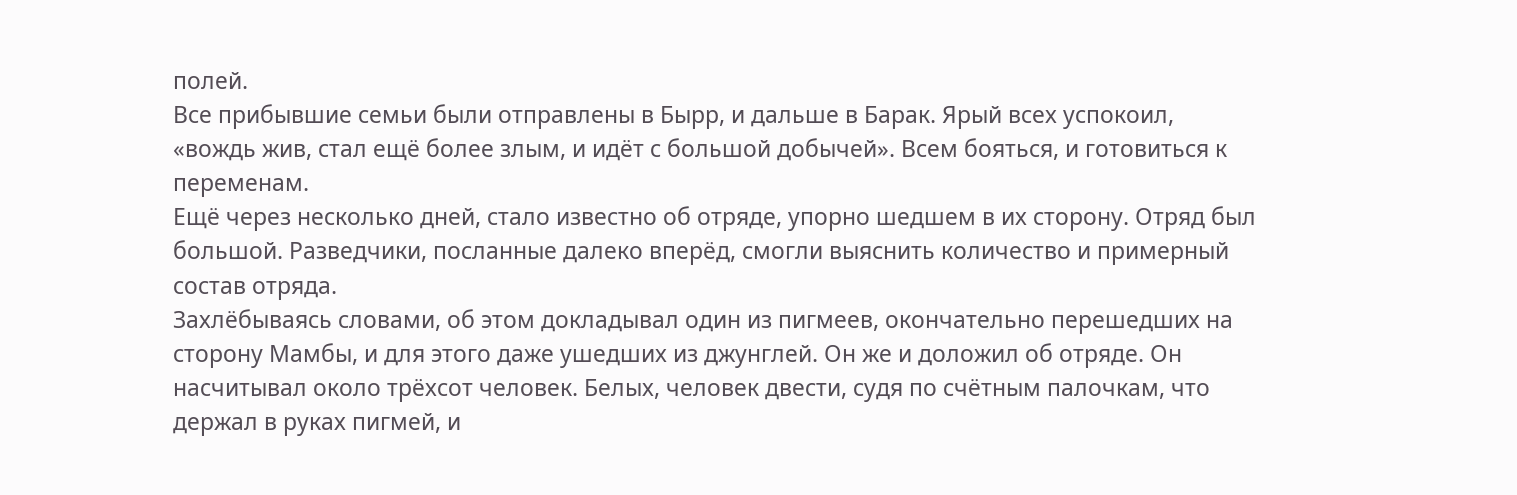полей.
Все прибывшие семьи были отправлены в Бырр, и дальше в Барак. Ярый всех успокоил, «вождь жив, стал ещё более злым, и идёт с большой добычей». Всем бояться, и готовиться к переменам.
Ещё через несколько дней, стало известно об отряде, упорно шедшем в их сторону. Отряд был большой. Разведчики, посланные далеко вперёд, смогли выяснить количество и примерный состав отряда.
Захлёбываясь словами, об этом докладывал один из пигмеев, окончательно перешедших на сторону Мамбы, и для этого даже ушедших из джунглей. Он же и доложил об отряде. Он насчитывал около трёхсот человек. Белых, человек двести, судя по счётным палочкам, что держал в руках пигмей, и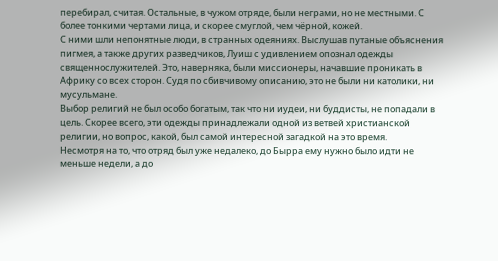перебирал, считая. Остальные, в чужом отряде, были неграми, но не местными. С более тонкими чертами лица, и скорее смуглой, чем чёрной, кожей.
С ними шли непонятные люди, в странных одеяниях. Выслушав путаные объяснения пигмея, а также других разведчиков, Луиш с удивлением опознал одежды священнослужителей. Это, наверняка, были миссионеры, начавшие проникать в Африку со всех сторон. Судя по сбивчивому описанию, это не были ни католики, ни мусульмане.
Выбор религий не был особо богатым, так что ни иудеи, ни буддисты, не попадали в цель. Скорее всего, эти одежды принадлежали одной из ветвей христианской религии, но вопрос, какой, был самой интересной загадкой на это время.
Несмотря на то, что отряд был уже недалеко, до Бырра ему нужно было идти не меньше недели, а до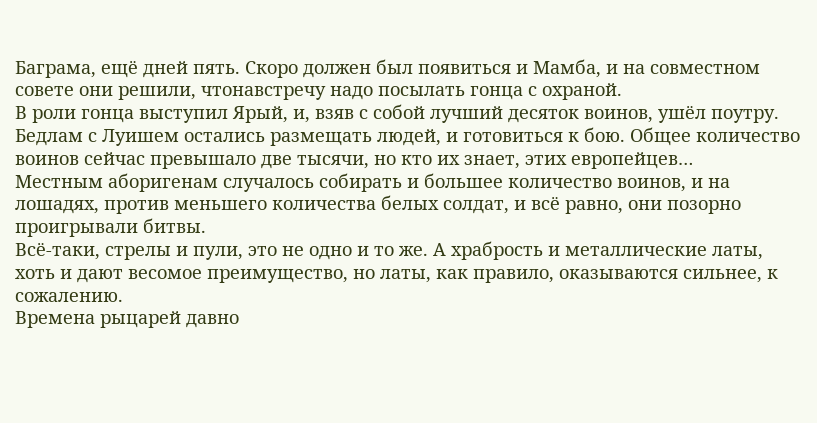Баграма, ещё дней пять. Скоро должен был появиться и Мамба, и на совместном совете они решили, чтонавстречу надо посылать гонца с охраной.
В роли гонца выступил Ярый, и, взяв с собой лучший десяток воинов, ушёл поутру. Бедлам с Луишем остались размещать людей, и готовиться к бою. Общее количество воинов сейчас превышало две тысячи, но кто их знает, этих европейцев…
Местным аборигенам случалось собирать и большее количество воинов, и на лошадях, против меньшего количества белых солдат, и всё равно, они позорно проигрывали битвы.
Всё-таки, стрелы и пули, это не одно и то же. А храбрость и металлические латы, хоть и дают весомое преимущество, но латы, как правило, оказываются сильнее, к сожалению.
Времена рыцарей давно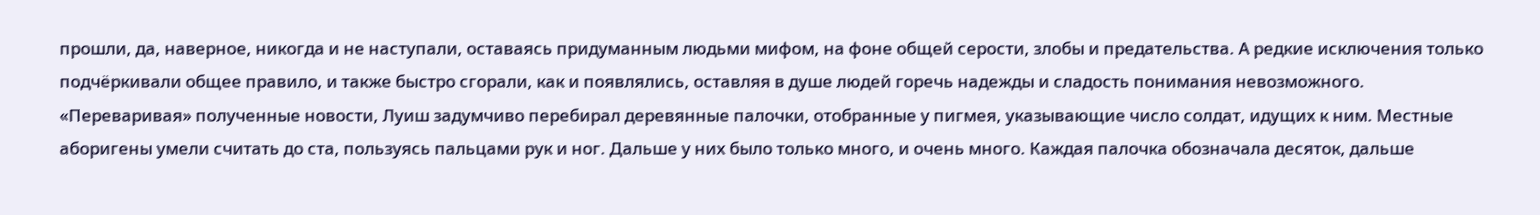прошли, да, наверное, никогда и не наступали, оставаясь придуманным людьми мифом, на фоне общей серости, злобы и предательства. А редкие исключения только подчёркивали общее правило, и также быстро сгорали, как и появлялись, оставляя в душе людей горечь надежды и сладость понимания невозможного.
«Переваривая» полученные новости, Луиш задумчиво перебирал деревянные палочки, отобранные у пигмея, указывающие число солдат, идущих к ним. Местные аборигены умели считать до ста, пользуясь пальцами рук и ног. Дальше у них было только много, и очень много. Каждая палочка обозначала десяток, дальше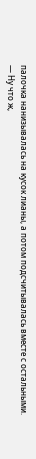палочка нанизывалась на кусок лианы, а потом подсчитывалась вместе с остальными.
— Ну что ж,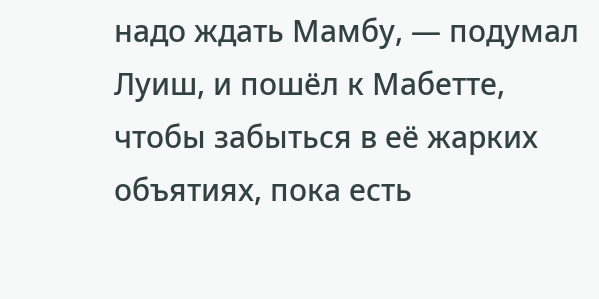надо ждать Мамбу, — подумал Луиш, и пошёл к Мабетте, чтобы забыться в её жарких объятиях, пока есть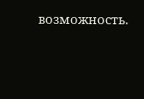возможность.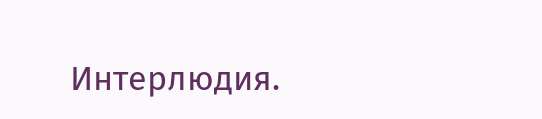Интерлюдия.